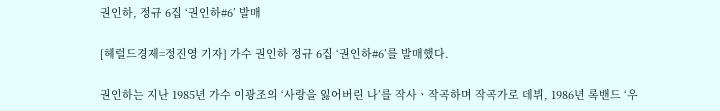권인하, 정규 6집 ‘권인하#6’ 발매

[헤럴드경제=정진영 기자] 가수 권인하 정규 6집 ‘권인하#6’를 발매했다.

권인하는 지난 1985년 가수 이광조의 ‘사랑을 잃어버린 나’를 작사ㆍ작곡하며 작곡가로 데뷔, 1986년 록밴드 ‘우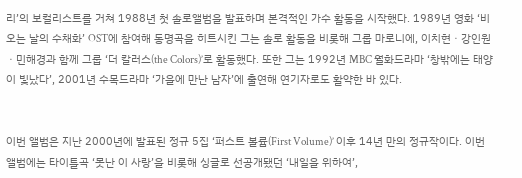리’의 보컬리스트를 거쳐 1988년 첫 솔로앨범을 발표하며 본격적인 가수 활동을 시작했다. 1989년 영화 ‘비 오는 날의 수채화’ OST에 참여해 동명곡을 히트시킨 그는 솔로 활동을 비롯해 그룹 마로니에, 이치현ㆍ강인원ㆍ민해경과 함께 그룹 ‘더 칼러스(the Colors)’로 활동했다. 또한 그는 1992년 MBC 월화드라마 ‘창밖에는 태양이 빛났다’, 2001년 수목드라마 ‘가을에 만난 남자’에 출연해 연기자로도 활약한 바 있다.


이번 앨범은 지난 2000년에 발표된 정규 5집 ‘퍼스트 볼륨(First Volume)’ 이후 14년 만의 정규작이다. 이번 앨범에는 타이틀곡 ‘못난 이 사랑’을 비롯해 싱글로 선공개됐던 ‘내일을 위하여’,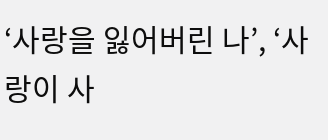‘사랑을 잃어버린 나’, ‘사랑이 사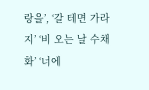랑을’, ‘갈 테면 가라지’ ‘비 오는 날 수채화’ ‘너에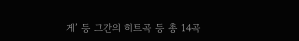게’ 등 그간의 히트곡 등 총 14곡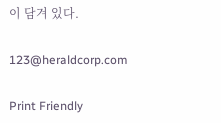이 담겨 있다.

123@heraldcorp.com

Print Friendly